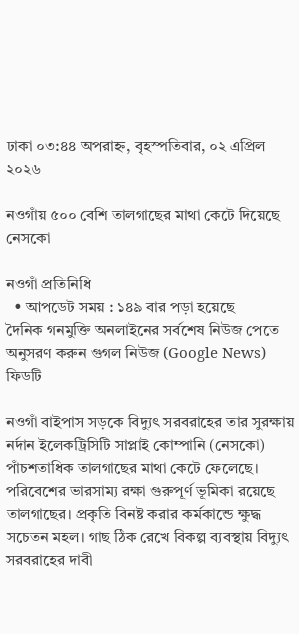ঢাকা ০৩:৪৪ অপরাহ্ন, বৃহস্পতিবার, ০২ এপ্রিল ২০২৬

নওগাঁয় ৫০০ বেশি তালগাছের মাথা কেটে দিয়েছে নেসকো

নওগাঁ প্রতিনিধি
  • আপডেট সময় : ১৪৯ বার পড়া হয়েছে
দৈনিক গনমুক্তি অনলাইনের সর্বশেষ নিউজ পেতে অনুসরণ করুন গুগল নিউজ (Google News) ফিডটি

নওগাঁ বাইপাস সড়কে বিদ্যুৎ সরবরাহের তার সুরক্ষায় নর্দান ইলেকট্রিসিটি সাপ্লাই কোম্পানি (নেসকো) পাঁচশতাধিক তালগাছের মাথা কেটে ফেলেছে। পরিবেশের ভারসাম্য রক্ষা গুরুপূর্ণ ভূমিকা রয়েছে তালগাছের। প্রকৃতি বিনষ্ট করার কর্মকান্ডে ক্ষুদ্ধ সচেতন মহল। গাছ ঠিক রেখে বিকল্প ব্যবস্থায় বিদ্যুৎ সরবরাহের দাবী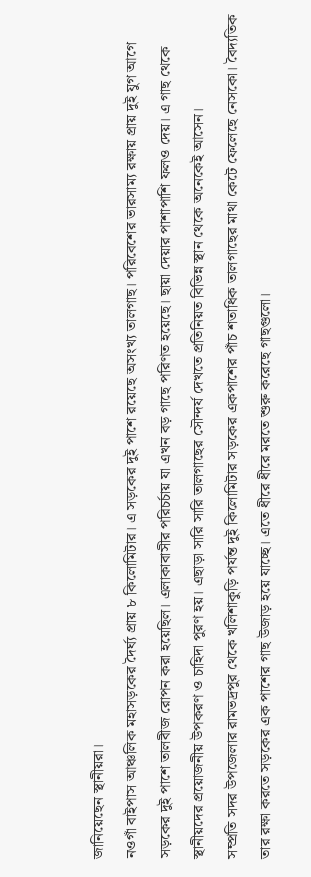জানিয়েছেন স্থানীয়রা।
নওগাঁ বাইপাস আঞ্চলিক মহাসড়কের দৈর্ঘ্য প্রায় ৮ কিলোমিটার। এ সড়কের দুই পাশে রয়েছে অসংখ্য তালগাছ। পরিবেশের ভারসাম্য রক্ষায় প্রায় দুই যুগ আগে সড়কের দুই পাশে তালবীজ রোপন করা হয়েছিল। এলাকাবাসীর পরিচর্চায় যা এখন বড় গাছে পরিণত হয়েছে। ছায়া দেয়ার পাশাপাশি ফলও দেয়। এ গাছ থেকে স্থানীয়দের প্রয়োজনীয় উপকরণ ও চাহিদা পুরণ হয়। এছাড়া সারি সারি তালগাছের সৌন্দর্য দেখতে প্রতিনিয়ত বিভিন্ন স্থান থেকে অনেকেই আসেন।
সম্প্রতি সদর উপজেলার রামভদ্রপুর থেকে খলিশাকুড়ি পর্যন্ত দুই কিলোমিটার সড়কের একপাশের পাঁচ শতাধিক তালগাছের মাথা কেটে ফেলেছে নেসকো। বৈদ্যতিক তার রক্ষা করতে সড়কের এক পাশের গাছ উজাড় হয়ে যাচ্ছে। এতে ধীরে ধীরে মরতে শুরু করেছে গাছগুলো।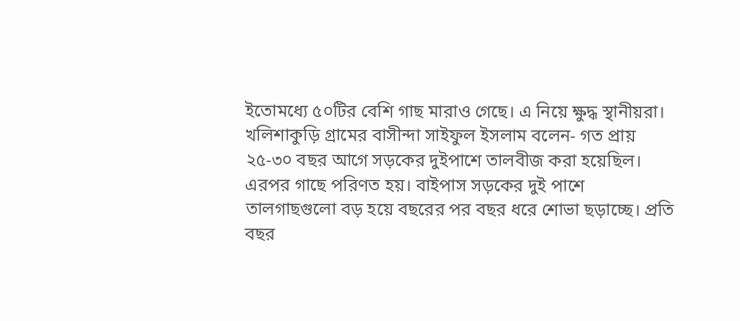ইতোমধ্যে ৫০টির বেশি গাছ মারাও গেছে। এ নিয়ে ক্ষুদ্ধ স্থানীয়রা।
খলিশাকুড়ি গ্রামের বাসীন্দা সাইফুল ইসলাম বলেন- গত প্রায় ২৫-৩০ বছর আগে সড়কের দুইপাশে তালবীজ করা হয়েছিল। এরপর গাছে পরিণত হয়। বাইপাস সড়কের দুই পাশে তালগাছগুলো বড় হয়ে বছরের পর বছর ধরে শোভা ছড়াচ্ছে। প্রতি বছর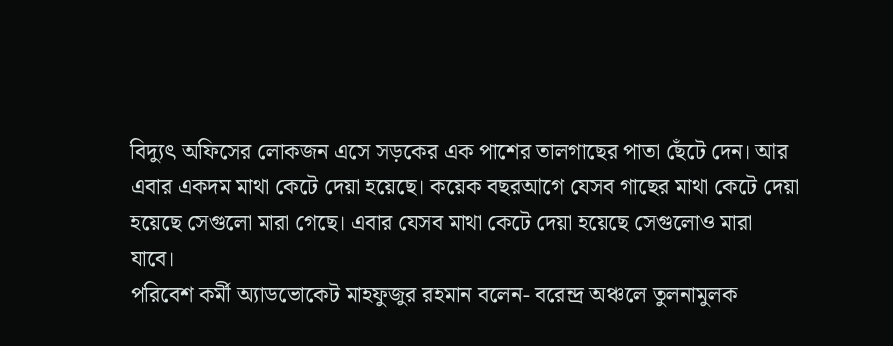বিদ্যুৎ অফিসের লোকজন এসে সড়কের এক পাশের তালগাছের পাতা ছেঁটে দেন। আর এবার একদম মাথা কেটে দেয়া হয়েছে। কয়েক বছরআগে যেসব গাছের মাথা কেটে দেয়া হয়েছে সেগুলো মারা গেছে। এবার যেসব মাথা কেটে দেয়া হয়েছে সেগুলোও মারা যাবে।
পরিবেশ কর্মী অ্যাডভোকেট মাহফুজুর রহমান বলেন- বরেন্দ্র অঞ্চলে তুলনামুলক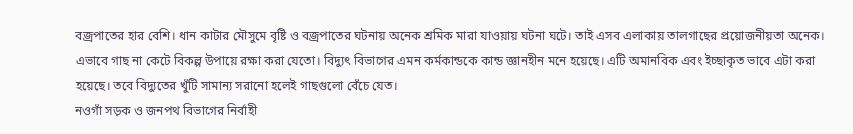বজ্রপাতের হার বেশি। ধান কাটার মৌসুমে বৃষ্টি ও বজ্রপাতের ঘটনায় অনেক শ্রমিক মারা যাওয়ায় ঘটনা ঘটে। তাই এসব এলাকায় তালগাছের প্রয়োজনীয়তা অনেক। এভাবে গাছ না কেটে বিকল্প উপায়ে রক্ষা করা যেতো। বিদ্যুৎ বিভাগের এমন কর্মকান্ডকে কান্ড জ্ঞানহীন মনে হয়েছে। এটি অমানবিক এবং ইচ্ছাকৃত ভাবে এটা করা হয়েছে। তবে বিদ্যুতের খুঁটি সামান্য সরানো হলেই গাছগুলো বেঁচে যেত।
নওগাঁ সড়ক ও জনপথ বিভাগের নির্বাহী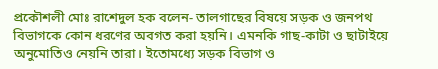প্রকৌশলী মোঃ রাশেদুল হক বলেন- তালগাছের বিষয়ে সড়ক ও জনপথ বিভাগকে কোন ধরণের অবগত করা হয়নি। এমনকি গাছ-কাটা ও ছাটাইয়ে অনুমোতিও নেয়নি তারা। ইতোমধ্যে সড়ক বিভাগ ও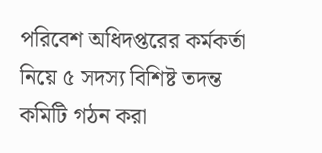পরিবেশ অধিদপ্তরের কর্মকর্তা নিয়ে ৫ সদস্য বিশিষ্ট তদন্ত কমিটি গঠন করা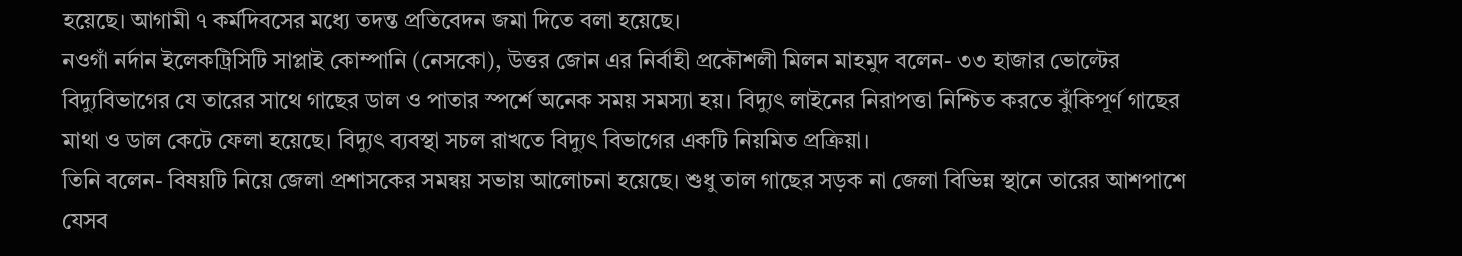হয়েছে। আগামী ৭ কর্মদিবসের মধ্যে তদন্ত প্রতিবেদন জমা দিতে বলা হয়েছে।
নওগাঁ নর্দান ইলেকট্রিসিটি সাপ্লাই কোম্পানি (নেসকো), উত্তর জোন এর নির্বাহী প্রকৌশলী মিলন মাহমুদ বলেন- ৩৩ হাজার ভোল্টের বিদ্যুবিভাগের যে তারের সাথে গাছের ডাল ও পাতার স্পর্শে অনেক সময় সমস্যা হয়। বিদ্যুৎ লাইনের নিরাপত্তা নিশ্চিত করতে ঝুঁকিপূর্ণ গাছের মাথা ও ডাল কেটে ফেলা হয়েছে। বিদ্যুৎ ব্যবস্থা সচল রাখতে বিদ্যুৎ বিভাগের একটি নিয়মিত প্রক্রিয়া।
তিনি বলেন- বিষয়টি নিয়ে জেলা প্রশাসকের সমন্বয় সভায় আলোচনা হয়েছে। শুধু তাল গাছের সড়ক না জেলা বিভিন্ন স্থানে তারের আশপাশে যেসব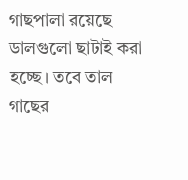গাছপালা রয়েছে ডালগুলো ছাটাই করা হচ্ছে। তবে তাল গাছের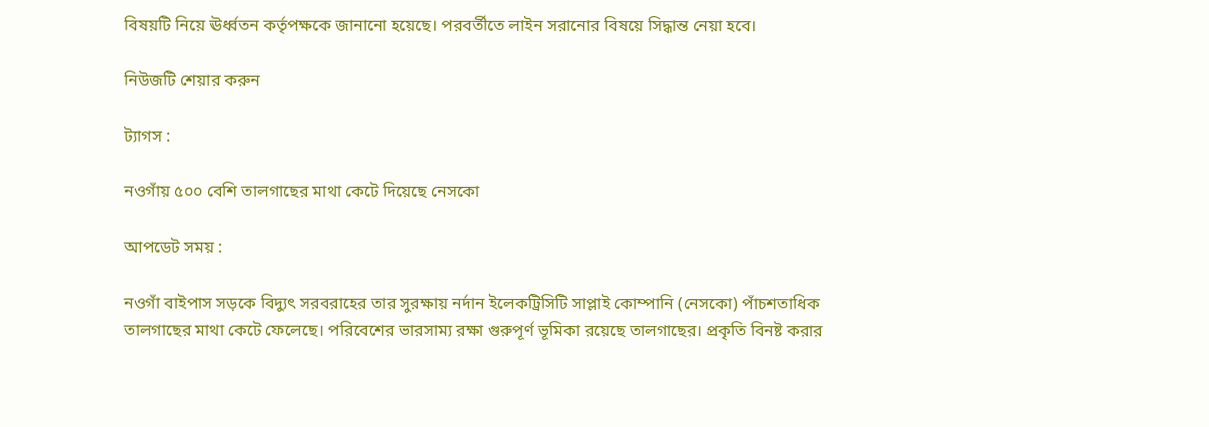বিষয়টি নিয়ে ঊর্ধ্বতন কর্তৃপক্ষকে জানানো হয়েছে। পরবর্তীতে লাইন সরানোর বিষয়ে সিদ্ধান্ত নেয়া হবে।

নিউজটি শেয়ার করুন

ট্যাগস :

নওগাঁয় ৫০০ বেশি তালগাছের মাথা কেটে দিয়েছে নেসকো

আপডেট সময় :

নওগাঁ বাইপাস সড়কে বিদ্যুৎ সরবরাহের তার সুরক্ষায় নর্দান ইলেকট্রিসিটি সাপ্লাই কোম্পানি (নেসকো) পাঁচশতাধিক তালগাছের মাথা কেটে ফেলেছে। পরিবেশের ভারসাম্য রক্ষা গুরুপূর্ণ ভূমিকা রয়েছে তালগাছের। প্রকৃতি বিনষ্ট করার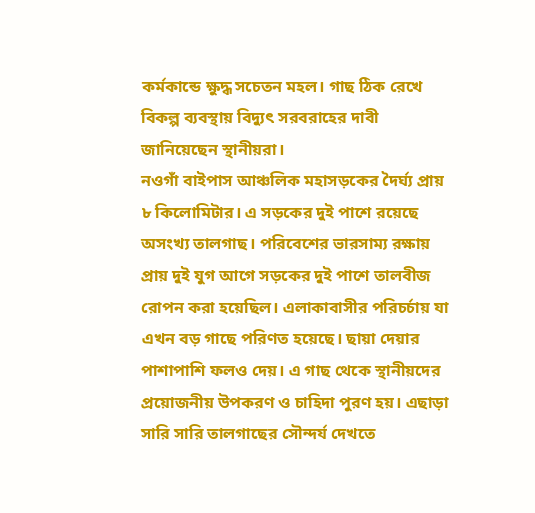কর্মকান্ডে ক্ষুদ্ধ সচেতন মহল। গাছ ঠিক রেখে বিকল্প ব্যবস্থায় বিদ্যুৎ সরবরাহের দাবী জানিয়েছেন স্থানীয়রা।
নওগাঁ বাইপাস আঞ্চলিক মহাসড়কের দৈর্ঘ্য প্রায় ৮ কিলোমিটার। এ সড়কের দুই পাশে রয়েছে অসংখ্য তালগাছ। পরিবেশের ভারসাম্য রক্ষায় প্রায় দুই যুগ আগে সড়কের দুই পাশে তালবীজ রোপন করা হয়েছিল। এলাকাবাসীর পরিচর্চায় যা এখন বড় গাছে পরিণত হয়েছে। ছায়া দেয়ার পাশাপাশি ফলও দেয়। এ গাছ থেকে স্থানীয়দের প্রয়োজনীয় উপকরণ ও চাহিদা পুরণ হয়। এছাড়া সারি সারি তালগাছের সৌন্দর্য দেখতে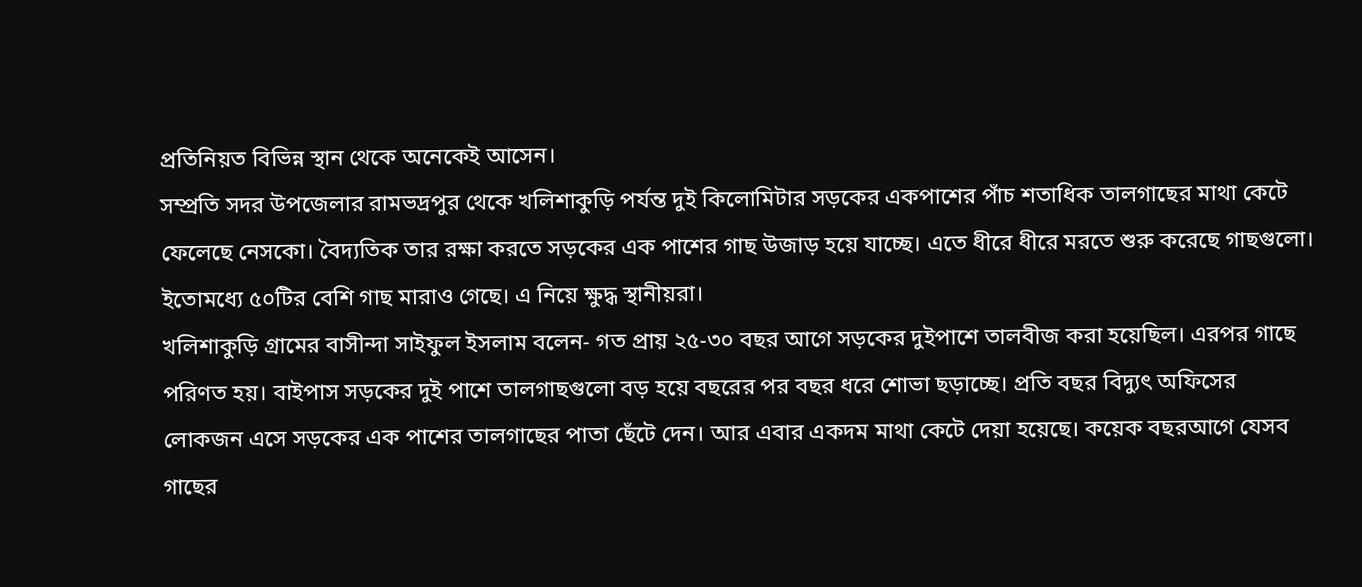প্রতিনিয়ত বিভিন্ন স্থান থেকে অনেকেই আসেন।
সম্প্রতি সদর উপজেলার রামভদ্রপুর থেকে খলিশাকুড়ি পর্যন্ত দুই কিলোমিটার সড়কের একপাশের পাঁচ শতাধিক তালগাছের মাথা কেটে ফেলেছে নেসকো। বৈদ্যতিক তার রক্ষা করতে সড়কের এক পাশের গাছ উজাড় হয়ে যাচ্ছে। এতে ধীরে ধীরে মরতে শুরু করেছে গাছগুলো। ইতোমধ্যে ৫০টির বেশি গাছ মারাও গেছে। এ নিয়ে ক্ষুদ্ধ স্থানীয়রা।
খলিশাকুড়ি গ্রামের বাসীন্দা সাইফুল ইসলাম বলেন- গত প্রায় ২৫-৩০ বছর আগে সড়কের দুইপাশে তালবীজ করা হয়েছিল। এরপর গাছে পরিণত হয়। বাইপাস সড়কের দুই পাশে তালগাছগুলো বড় হয়ে বছরের পর বছর ধরে শোভা ছড়াচ্ছে। প্রতি বছর বিদ্যুৎ অফিসের লোকজন এসে সড়কের এক পাশের তালগাছের পাতা ছেঁটে দেন। আর এবার একদম মাথা কেটে দেয়া হয়েছে। কয়েক বছরআগে যেসব গাছের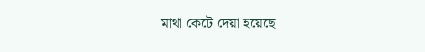মাথা কেটে দেয়া হয়েছে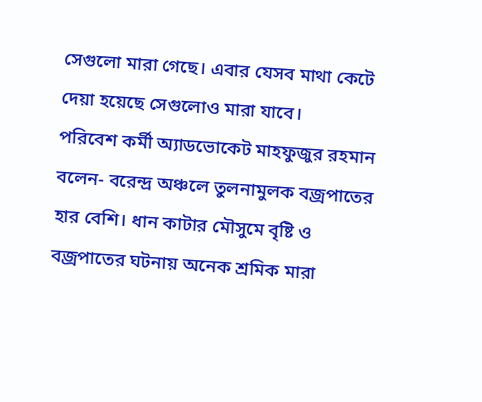সেগুলো মারা গেছে। এবার যেসব মাথা কেটে দেয়া হয়েছে সেগুলোও মারা যাবে।
পরিবেশ কর্মী অ্যাডভোকেট মাহফুজুর রহমান বলেন- বরেন্দ্র অঞ্চলে তুলনামুলক বজ্রপাতের হার বেশি। ধান কাটার মৌসুমে বৃষ্টি ও বজ্রপাতের ঘটনায় অনেক শ্রমিক মারা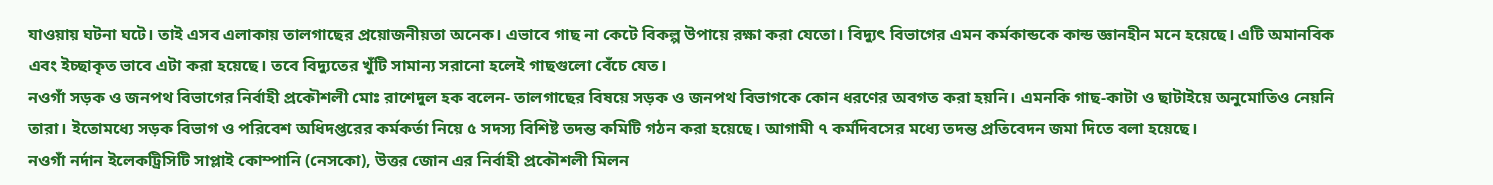যাওয়ায় ঘটনা ঘটে। তাই এসব এলাকায় তালগাছের প্রয়োজনীয়তা অনেক। এভাবে গাছ না কেটে বিকল্প উপায়ে রক্ষা করা যেতো। বিদ্যুৎ বিভাগের এমন কর্মকান্ডকে কান্ড জ্ঞানহীন মনে হয়েছে। এটি অমানবিক এবং ইচ্ছাকৃত ভাবে এটা করা হয়েছে। তবে বিদ্যুতের খুঁটি সামান্য সরানো হলেই গাছগুলো বেঁচে যেত।
নওগাঁ সড়ক ও জনপথ বিভাগের নির্বাহী প্রকৌশলী মোঃ রাশেদুল হক বলেন- তালগাছের বিষয়ে সড়ক ও জনপথ বিভাগকে কোন ধরণের অবগত করা হয়নি। এমনকি গাছ-কাটা ও ছাটাইয়ে অনুমোতিও নেয়নি তারা। ইতোমধ্যে সড়ক বিভাগ ও পরিবেশ অধিদপ্তরের কর্মকর্তা নিয়ে ৫ সদস্য বিশিষ্ট তদন্ত কমিটি গঠন করা হয়েছে। আগামী ৭ কর্মদিবসের মধ্যে তদন্ত প্রতিবেদন জমা দিতে বলা হয়েছে।
নওগাঁ নর্দান ইলেকট্রিসিটি সাপ্লাই কোম্পানি (নেসকো), উত্তর জোন এর নির্বাহী প্রকৌশলী মিলন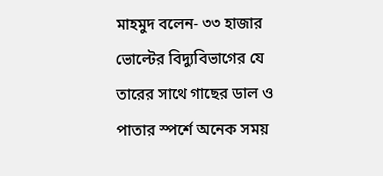মাহমুদ বলেন- ৩৩ হাজার ভোল্টের বিদ্যুবিভাগের যে তারের সাথে গাছের ডাল ও পাতার স্পর্শে অনেক সময়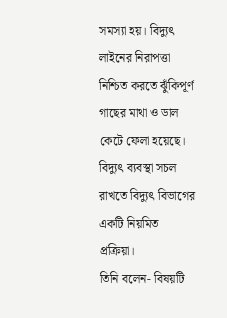সমস্যা হয়। বিদ্যুৎ লাইনের নিরাপত্তা নিশ্চিত করতে ঝুঁকিপূর্ণ গাছের মাথা ও ডাল কেটে ফেলা হয়েছে। বিদ্যুৎ ব্যবস্থা সচল রাখতে বিদ্যুৎ বিভাগের একটি নিয়মিত প্রক্রিয়া।
তিনি বলেন- বিষয়টি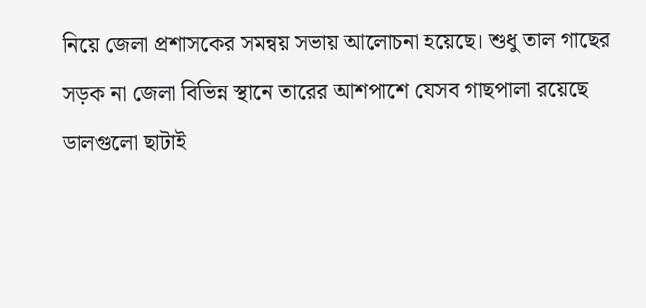নিয়ে জেলা প্রশাসকের সমন্বয় সভায় আলোচনা হয়েছে। শুধু তাল গাছের সড়ক না জেলা বিভিন্ন স্থানে তারের আশপাশে যেসব গাছপালা রয়েছে ডালগুলো ছাটাই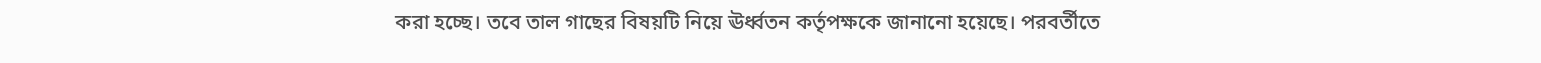করা হচ্ছে। তবে তাল গাছের বিষয়টি নিয়ে ঊর্ধ্বতন কর্তৃপক্ষকে জানানো হয়েছে। পরবর্তীতে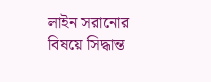লাইন সরানোর বিষয়ে সিদ্ধান্ত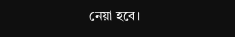নেয়া হবে।